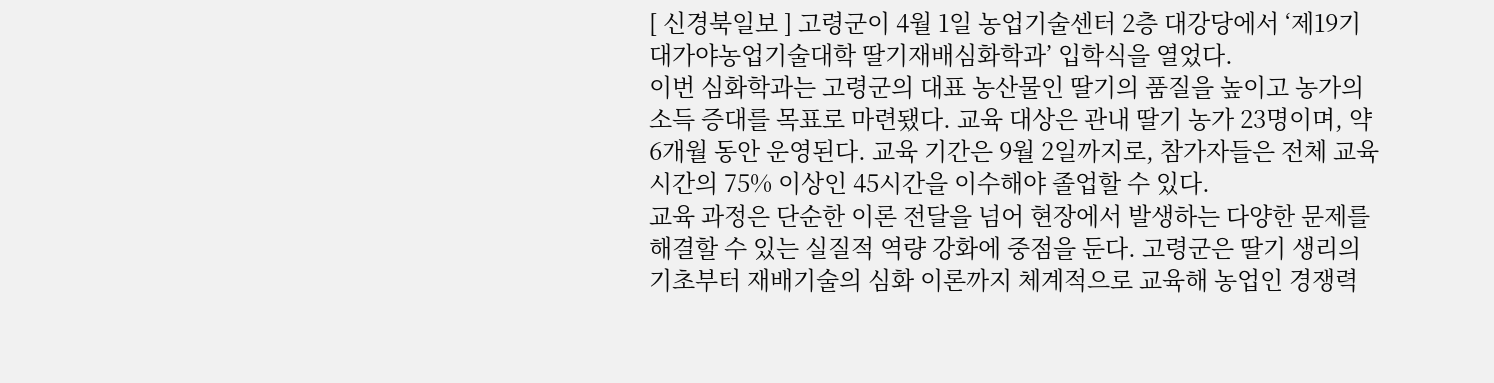[ 신경북일보 ] 고령군이 4월 1일 농업기술센터 2층 대강당에서 ‘제19기 대가야농업기술대학 딸기재배심화학과’ 입학식을 열었다.
이번 심화학과는 고령군의 대표 농산물인 딸기의 품질을 높이고 농가의 소득 증대를 목표로 마련됐다. 교육 대상은 관내 딸기 농가 23명이며, 약 6개월 동안 운영된다. 교육 기간은 9월 2일까지로, 참가자들은 전체 교육 시간의 75% 이상인 45시간을 이수해야 졸업할 수 있다.
교육 과정은 단순한 이론 전달을 넘어 현장에서 발생하는 다양한 문제를 해결할 수 있는 실질적 역량 강화에 중점을 둔다. 고령군은 딸기 생리의 기초부터 재배기술의 심화 이론까지 체계적으로 교육해 농업인 경쟁력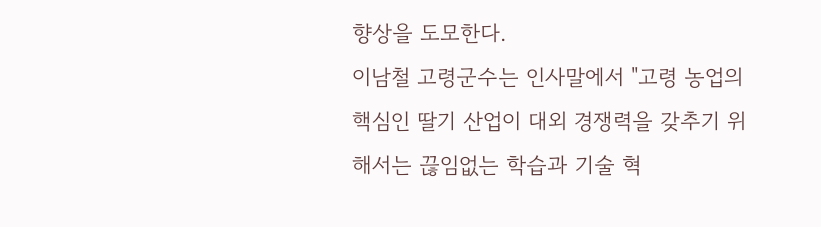향상을 도모한다.
이남철 고령군수는 인사말에서 "고령 농업의 핵심인 딸기 산업이 대외 경쟁력을 갖추기 위해서는 끊임없는 학습과 기술 혁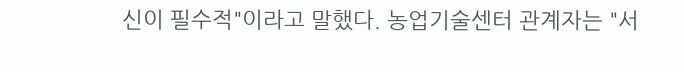신이 필수적"이라고 말했다. 농업기술센터 관계자는 "서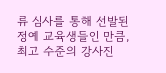류 심사를 통해 선발된 정예 교육생들인 만큼, 최고 수준의 강사진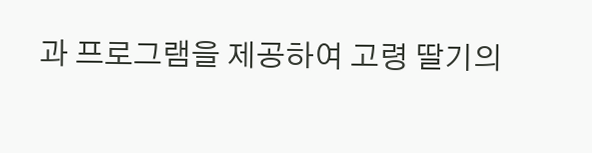과 프로그램을 제공하여 고령 딸기의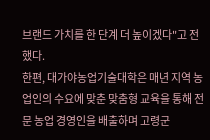브랜드 가치를 한 단계 더 높이겠다"고 전했다.
한편, 대가야농업기술대학은 매년 지역 농업인의 수요에 맞춘 맞춤형 교육을 통해 전문 농업 경영인을 배출하며 고령군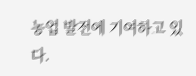농업 발전에 기여하고 있다.